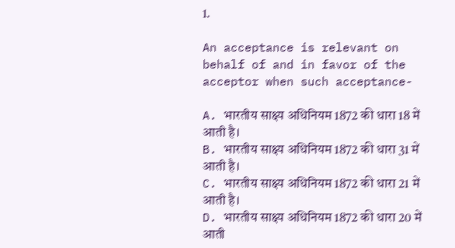1.

An acceptance is relevant on behalf of and in favor of the acceptor when such acceptance-

A. भारतीय साक्ष्य अधिनियम 1872 की धारा 18 में आती है।
B. भारतीय साक्ष्य अधिनियम 1872 की धारा 31 में आती है।
C. भारतीय साक्ष्य अधिनियम 1872 की धारा 21 में आती है।
D. भारतीय साक्ष्य अधिनियम 1872 की धारा 20 में आती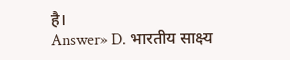है।
Answer» D. भारतीय साक्ष्य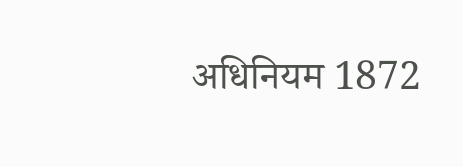अधिनियम 1872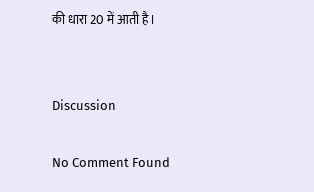की धारा 20 में आती है।


Discussion

No Comment Found